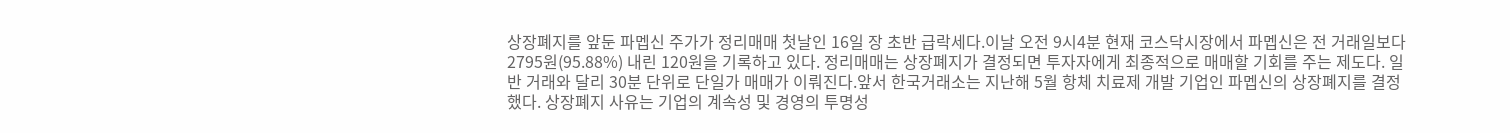상장폐지를 앞둔 파멥신 주가가 정리매매 첫날인 16일 장 초반 급락세다.이날 오전 9시4분 현재 코스닥시장에서 파멥신은 전 거래일보다 2795원(95.88%) 내린 120원을 기록하고 있다. 정리매매는 상장폐지가 결정되면 투자자에게 최종적으로 매매할 기회를 주는 제도다. 일반 거래와 달리 30분 단위로 단일가 매매가 이뤄진다.앞서 한국거래소는 지난해 5월 항체 치료제 개발 기업인 파멥신의 상장폐지를 결정했다. 상장폐지 사유는 기업의 계속성 및 경영의 투명성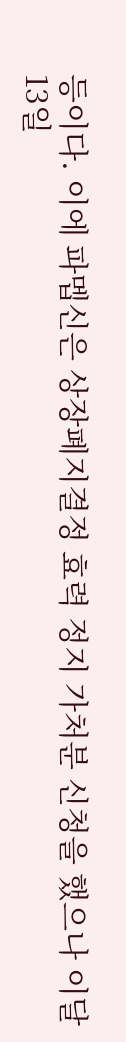등이다. 이에 파멥신은 상장폐지결정 효력 정지 가처분 신청을 했으나 이달 13일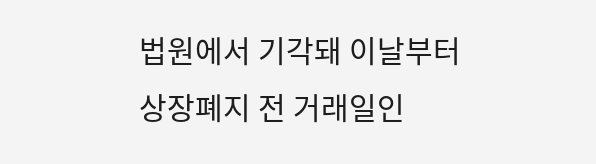법원에서 기각돼 이날부터 상장폐지 전 거래일인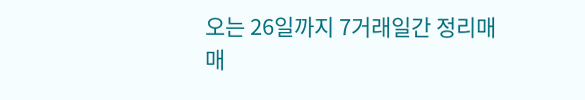오는 26일까지 7거래일간 정리매매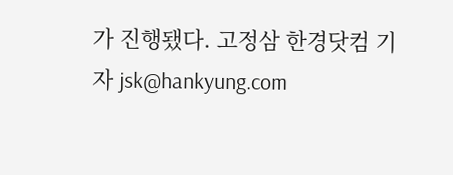가 진행됐다. 고정삼 한경닷컴 기자 jsk@hankyung.com